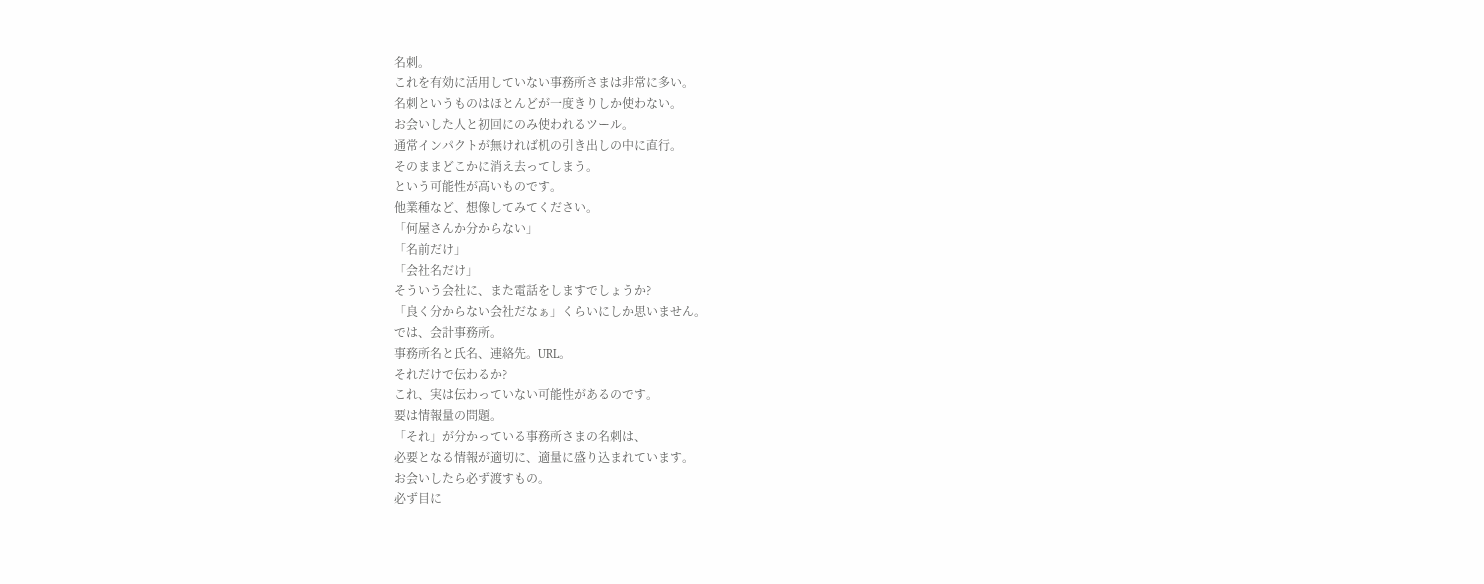名刺。
これを有効に活用していない事務所さまは非常に多い。
名刺というものはほとんどが一度きりしか使わない。
お会いした人と初回にのみ使われるツール。
通常インパクトが無ければ机の引き出しの中に直行。
そのままどこかに消え去ってしまう。
という可能性が高いものです。
他業種など、想像してみてください。
「何屋さんか分からない」
「名前だけ」
「会社名だけ」
そういう会社に、また電話をしますでしょうか?
「良く分からない会社だなぁ」くらいにしか思いません。
では、会計事務所。
事務所名と氏名、連絡先。URL。
それだけで伝わるか?
これ、実は伝わっていない可能性があるのです。
要は情報量の問題。
「それ」が分かっている事務所さまの名刺は、
必要となる情報が適切に、適量に盛り込まれています。
お会いしたら必ず渡すもの。
必ず目に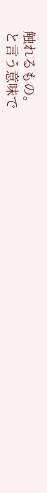触れるもの。
と言う意味で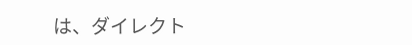は、ダイレクト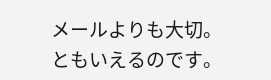メールよりも大切。
ともいえるのです。